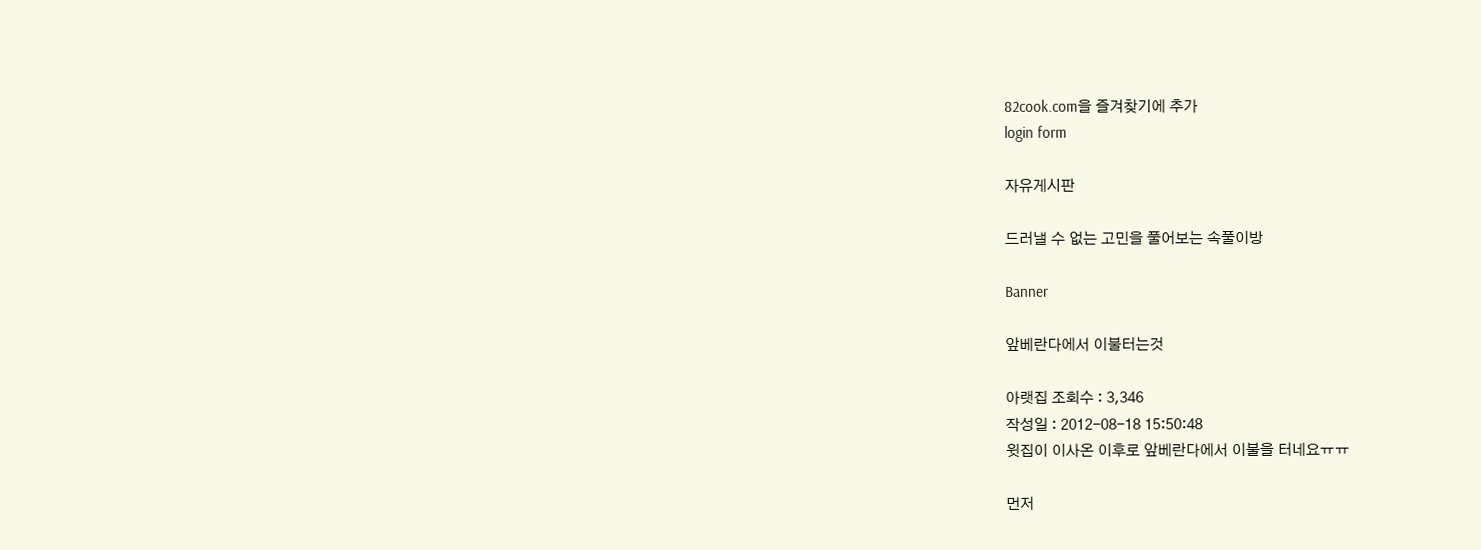82cook.com을 즐겨찾기에 추가
login form

자유게시판

드러낼 수 없는 고민을 풀어보는 속풀이방

Banner

앞베란다에서 이불터는것

아랫집 조회수 : 3,346
작성일 : 2012-08-18 15:50:48
윗집이 이사온 이후로 앞베란다에서 이불을 터네요ㅠㅠ

먼저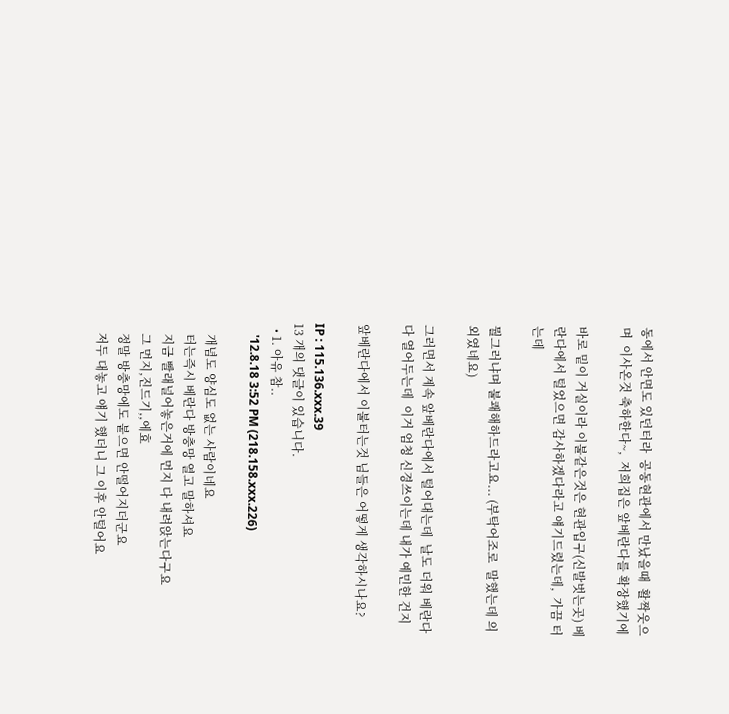동에서 안면도 있던터라  공동현관에서 만났을때  활짝웃으며  이사온것 축하한다~,  저희집은 앞베란다를 확장했기에

바로 밑이 거실이라 이불같은것은 현관입구(신발벗는곳) 베란다에서 털었으면 감사하겠다라고 얘기드렸는데,  가끔 터는데

뭘그러냐며 불쾌해하드라고요... (부탁어조로  말했는데 의외였네요)

그러면서 계속 앞베란다에서 털어대는데  날도 더워 베란다 다 열어두는데  이거 엄청 신경쓰이는데 내가 예민한 건지

앞베란다에서 이불터는것 님들은 어떻게 생각하시나요?

IP : 115.136.xxx.39
13 개의 댓글이 있습니다.
  • 1. 아유 참..
    '12.8.18 3:52 PM (218.158.xxx.226)

    개념도 양심도 없는 사람이네요
    터는즉시 베란다 방충망 열고 말하셔요
    지금 빨래널어놓은거에 먼지 다 내려앉는다구요
    그 먼지,진드기,,에효
    정말 방충망에도 붙으면 안떨어지더군요
    저두 대놓고 얘기 했더니 그 이후 안털어요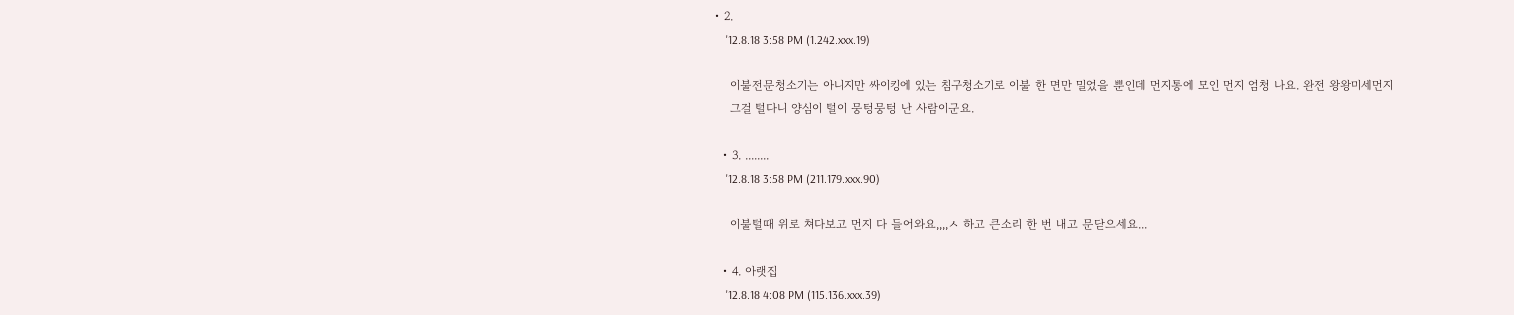• 2.
    '12.8.18 3:58 PM (1.242.xxx.19)

    이불전문청소기는 아니지만 싸이킹에 있는 침구청소기로 이불 한 면만 밀었을 뿐인데 먼지통에 모인 먼지 엄청 나요. 완전 왕왕미세먼지
    그걸 털다니 양심이 털이 뭉텅뭉텅 난 사람이군요.

  • 3. ........
    '12.8.18 3:58 PM (211.179.xxx.90)

    이불털때 위로 쳐다보고 먼지 다 들어와요,,,,ㅅ 하고 큰소리 한 번 내고 문닫으세요...

  • 4. 아랫집
    '12.8.18 4:08 PM (115.136.xxx.39)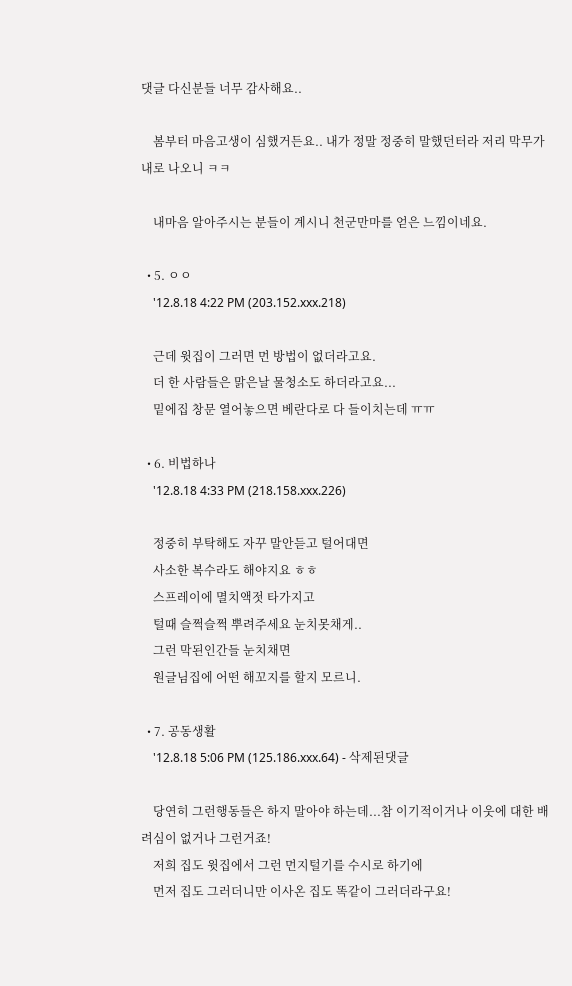댓글 다신분들 너무 감사해요..

    봄부터 마음고생이 심했거든요.. 내가 정말 정중히 말했던터라 저리 막무가내로 나오니 ㅋㅋ

    내마음 알아주시는 분들이 계시니 천군만마를 얻은 느낌이네요.

  • 5. ㅇㅇ
    '12.8.18 4:22 PM (203.152.xxx.218)

    근데 윗집이 그러면 먼 방법이 없더라고요.
    더 한 사람들은 맑은날 물청소도 하더라고요...
    밑에집 창문 열어놓으면 베란다로 다 들이치는데 ㅠㅠ

  • 6. 비법하나
    '12.8.18 4:33 PM (218.158.xxx.226)

    정중히 부탁해도 자꾸 말안듣고 털어대면
    사소한 복수라도 해야지요 ㅎㅎ
    스프레이에 멸치액젓 타가지고
    털때 슬쩍슬쩍 뿌려주세요 눈치못채게..
    그런 막된인간들 눈치채면
    원글님집에 어떤 해꼬지를 할지 모르니.

  • 7. 공동생활
    '12.8.18 5:06 PM (125.186.xxx.64) - 삭제된댓글

    당연히 그런행동들은 하지 말아야 하는데...참 이기적이거나 이웃에 대한 배려심이 없거나 그런거죠!
    저희 집도 윗집에서 그런 먼지털기를 수시로 하기에
    먼저 집도 그러더니만 이사온 집도 똑같이 그러더라구요!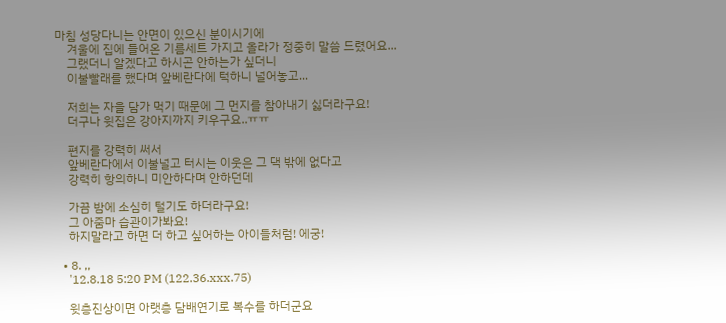마침 성당다니는 안면이 있으신 분이시기에
    겨울에 집에 들어온 기름세트 가지고 올라가 정중히 말씀 드렸어요...
    그랬더니 알겠다고 하시곤 안하는가 싶더니
    이불빨래를 했다며 앞베란다에 턱하니 널어놓고...

    저희는 자을 담가 먹기 때문에 그 먼지를 참아내기 싫더라구요!
    더구나 윗집은 강아지까지 키우구요..ㅠㅠ

    편지를 강력히 써서
    앞베란다에서 이불널고 터시는 이웃은 그 댁 밖에 없다고
    강력히 항의하니 미안하다며 안하던데

    가끔 밤에 소심히 털기도 하더라구요!
    그 아줌마 습관이가봐요!
    하지말라고 하면 더 하고 싶어하는 아이들처럼! 에궁!

  • 8. ,,
    '12.8.18 5:20 PM (122.36.xxx.75)

    윗층진상이면 아랫층 담배연기로 복수를 하더군요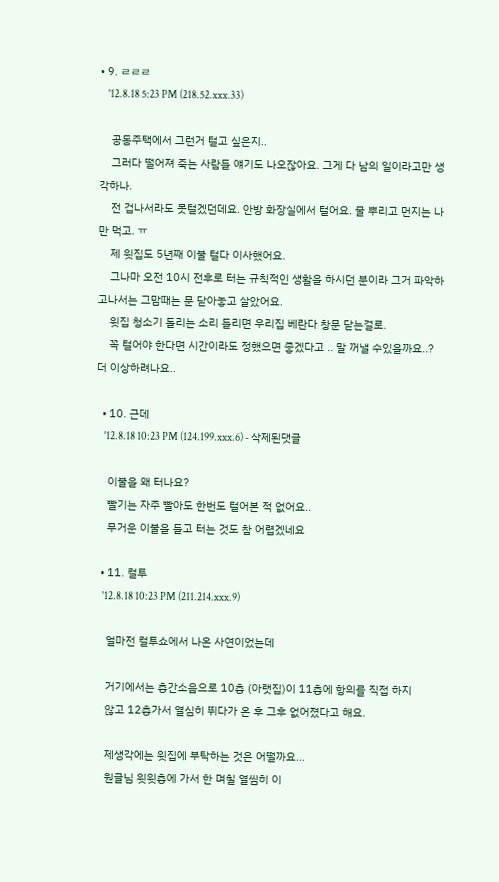• 9. ㄹㄹㄹ
    '12.8.18 5:23 PM (218.52.xxx.33)

    공동주택에서 그런거 털고 싶은지..
    그러다 떨어져 죽는 사람들 얘기도 나오잖아요. 그게 다 남의 일이라고만 생각하나.
    전 겁나서라도 못털겠던데요. 안방 화장실에서 털어요. 물 뿌리고 먼지는 나만 먹고. ㅠ
    제 윗집도 5년째 이불 털다 이사했어요.
    그나마 오전 10시 전후로 터는 규칙적인 생활을 하시던 분이라 그거 파악하고나서는 그맘때는 문 닫아놓고 살았어요.
    윗집 청소기 돌리는 소리 들리면 우리집 베란다 창문 닫는걸로.
    꼭 털어야 한다면 시간이라도 정했으면 좋겠다고 .. 말 꺼낼 수있을까요..? 더 이상하려나요..

  • 10. 근데
    '12.8.18 10:23 PM (124.199.xxx.6) - 삭제된댓글

    이불을 왜 터나요?
    빨기는 자주 빨아도 한번도 털어본 적 없어요..
    무거운 이불을 들고 터는 것도 참 어렵겠네요

  • 11. 컬투
    '12.8.18 10:23 PM (211.214.xxx.9)

    얼마전 컬투쇼에서 나온 사연이었는데

    거기에서는 층간소음으로 10층 (아랫집)이 11층에 항의를 직접 하지
    않고 12층가서 열심히 뛰다가 온 후 그후 없어졌다고 해요.

    제생각에는 윗집에 부탁하는 것은 어떨까요...
    원글님 윗윗층에 가서 한 며칠 열씸히 이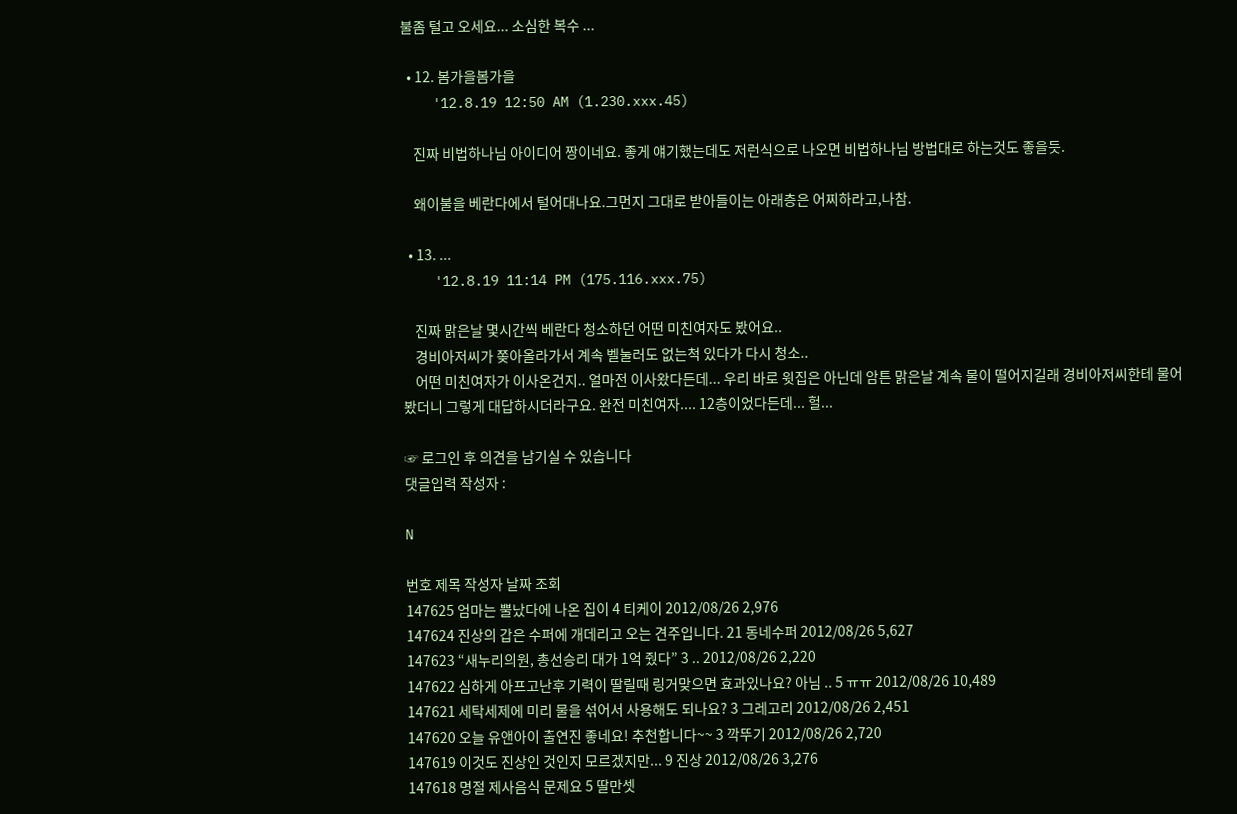불좀 털고 오세요... 소심한 복수 ...

  • 12. 봄가을봄가을
    '12.8.19 12:50 AM (1.230.xxx.45)

    진짜 비법하나님 아이디어 짱이네요. 좋게 얘기했는데도 저런식으로 나오면 비법하나님 방법대로 하는것도 좋을듯.

    왜이불을 베란다에서 털어대나요.그먼지 그대로 받아들이는 아래층은 어찌하라고,나참.

  • 13. ...
    '12.8.19 11:14 PM (175.116.xxx.75)

    진짜 맑은날 몇시간씩 베란다 청소하던 어떤 미친여자도 봤어요..
    경비아저씨가 쫒아올라가서 계속 벨눌러도 없는척 있다가 다시 청소..
    어떤 미친여자가 이사온건지.. 얼마전 이사왔다든데... 우리 바로 윗집은 아닌데 암튼 맑은날 계속 물이 떨어지길래 경비아저씨한테 물어봤더니 그렇게 대답하시더라구요. 완전 미친여자.... 12층이었다든데... 헐...

☞ 로그인 후 의견을 남기실 수 있습니다
댓글입력 작성자 :

N

번호 제목 작성자 날짜 조회
147625 엄마는 뿔났다에 나온 집이 4 티케이 2012/08/26 2,976
147624 진상의 갑은 수퍼에 개데리고 오는 견주입니다. 21 동네수퍼 2012/08/26 5,627
147623 “새누리의원, 총선승리 대가 1억 줬다” 3 .. 2012/08/26 2,220
147622 심하게 아프고난후 기력이 딸릴때 링거맞으면 효과있나요? 아님 .. 5 ㅠㅠ 2012/08/26 10,489
147621 세탁세제에 미리 물을 섞어서 사용해도 되나요? 3 그레고리 2012/08/26 2,451
147620 오늘 유앤아이 출연진 좋네요! 추천합니다~~ 3 깍뚜기 2012/08/26 2,720
147619 이것도 진상인 것인지 모르겠지만... 9 진상 2012/08/26 3,276
147618 명절 제사음식 문제요 5 딸만셋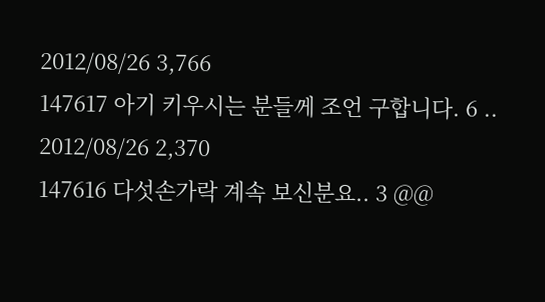2012/08/26 3,766
147617 아기 키우시는 분들께 조언 구합니다. 6 .. 2012/08/26 2,370
147616 다섯손가락 계속 보신분요.. 3 @@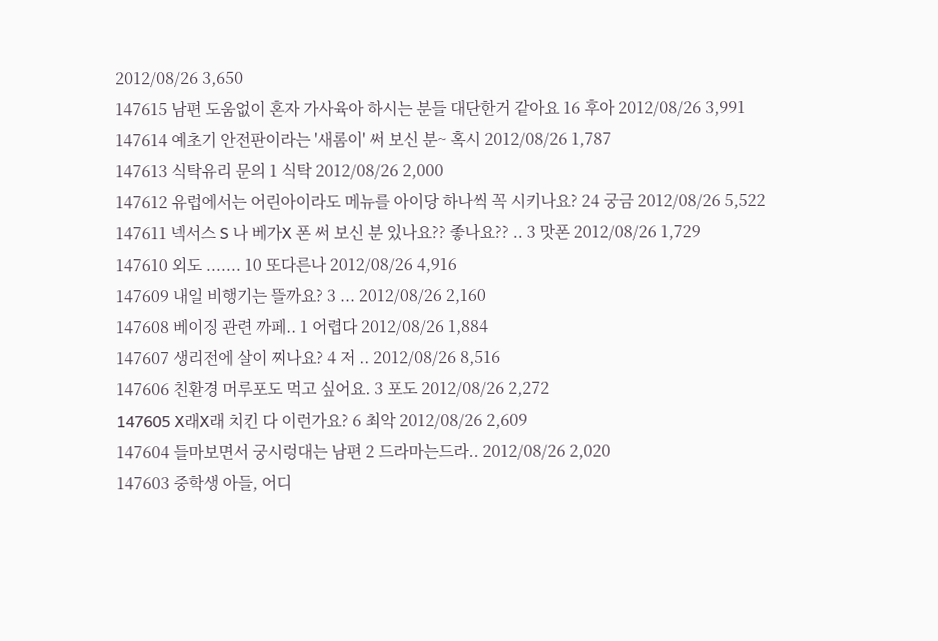2012/08/26 3,650
147615 남편 도움없이 혼자 가사육아 하시는 분들 대단한거 같아요 16 후아 2012/08/26 3,991
147614 예초기 안전판이라는 '새롬이' 써 보신 분~ 혹시 2012/08/26 1,787
147613 식탁유리 문의 1 식탁 2012/08/26 2,000
147612 유럽에서는 어린아이라도 메뉴를 아이당 하나씩 꼭 시키나요? 24 궁금 2012/08/26 5,522
147611 넥서스 S 나 베가X 폰 써 보신 분 있나요?? 좋나요?? .. 3 맛폰 2012/08/26 1,729
147610 외도 ....... 10 또다른나 2012/08/26 4,916
147609 내일 비행기는 뜰까요? 3 ... 2012/08/26 2,160
147608 베이징 관련 까페.. 1 어렵다 2012/08/26 1,884
147607 생리전에 살이 찌나요? 4 저 .. 2012/08/26 8,516
147606 친환경 머루포도 먹고 싶어요. 3 포도 2012/08/26 2,272
147605 X래X래 치킨 다 이런가요? 6 최악 2012/08/26 2,609
147604 들마보면서 궁시렁대는 남편 2 드라마는드라.. 2012/08/26 2,020
147603 중학생 아들, 어디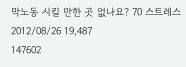막노동 시킬 만한 곳 없나요? 70 스트레스 2012/08/26 19,487
147602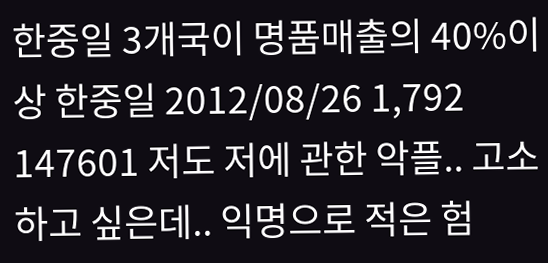한중일 3개국이 명품매출의 40%이상 한중일 2012/08/26 1,792
147601 저도 저에 관한 악플.. 고소하고 싶은데.. 익명으로 적은 험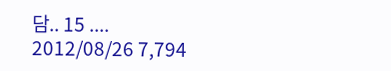담.. 15 .... 2012/08/26 7,794